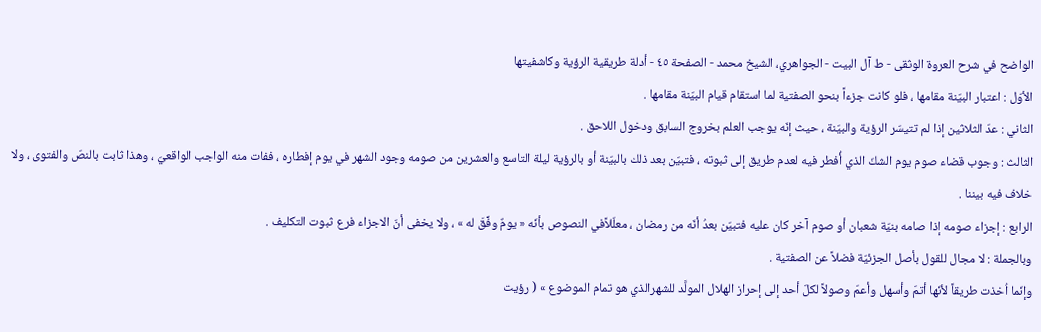الواضح في شرح العروة الوثقى - ط آل البيت - الجواهري، الشيخ محمد - الصفحة ٤٥ - أدلة طريقية الرؤية وكاشفيتها
الأوّل : اعتبار البيّنة مقامها ، فلو كانت جزءاً بنحو الصفتية لما استقام قيام البيّنة مقامها .
الثاني : عدّ الثلاثين إذا لم تتيسّر الرؤية والبيّنة ، حيث إنّه يوجب العلم بخروج السابق ودخول اللاحق .
الثالث : وجوب قضاء صوم يوم الشكّ الذي أُفطر فيه لعدم طريق إلى ثبوته ، فتبيّن بعد ذلك بالبيّنة أو بالرؤية ليلة التاسع والعشرين من صومه وجود الشهر في يوم إفطاره ، ففات منه الواجب الواقعيّ ، وهذا ثابت بالنصّ والفتوى ، ولا خلاف فيه بيننا .
الرابع : إجزاء صومه إذا صامه بنيّة شعبان أو صوم آخر كان عليه فتبيّن بعدُ أنّه من رمضان ، معلّلاًفي النصوص بأنّه « يومٌ وفِّقَ له » ، ولا يخفى أنّ الاجزاء فرع ثبوت التكليف .
وبالجملة : لا مجال للقول بأصل الجزئيّة فضلاً عن الصفتية .
وإنّما اُخذت طريقاً لأنّها أتمّ وأسهل وأعمّ وصولاً لكلّ أحد إلى إحراز الهلال المولَّد للشهرالذي هو تمام الموضوع » ( رؤيت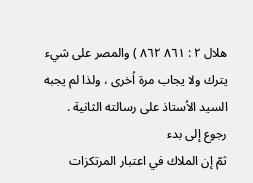هلال ٢ : ٨٦١ ٨٦٢ ) والمصر على شيء يترك ولا يجاب مرة اُخرى ، ولذا لم يجبه السيد الاُستاذ على رسالته الثانية .
رجوع إلى بدء
ثمّ إن الملاك في اعتبار المرتكزات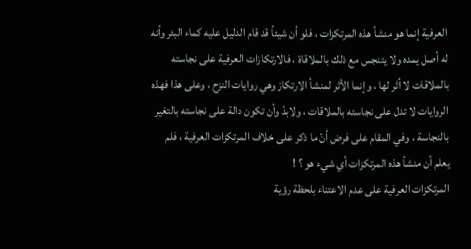العرفية إنما هو منشأ هذه المرتكزات ، فلو أن شيئاً قد قام الدليل عليه كماء البئر وأنه له أصل يمده ولا يتنجس مع ذلك بالملاقاة ، فالارتكازات العرفية على نجاسته بالملاقات لا أثر لها ، وإنما الأثر لمنشأ الارتكاز وهي روايات النزح ، وعلى هذا فهذه الروايات لا تدل على نجاسته بالملاقات ، ولابدّ وأن تكون دالة على نجاسته بالتغير بالنجاسة ، وفي المقام على فرض أنّ ما ذكر على خلاف المرتكزات العرفية ، فلم يعلم أن منشأ هذه المرتكزات أي شيء هو ؟ !
المرتكزات العرفية على عدم الاعتناء بلحظة رؤية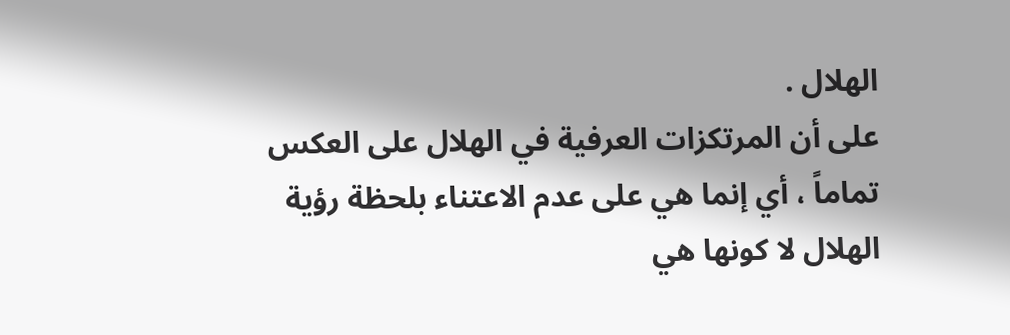الهلال .
على أن المرتكزات العرفية في الهلال على العكس تماماً ، أي إنما هي على عدم الاعتناء بلحظة رؤية الهلال لا كونها هي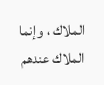الملاك ، وإنما الملاك عندهم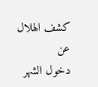كشف الهلال عن
دخول الشهر